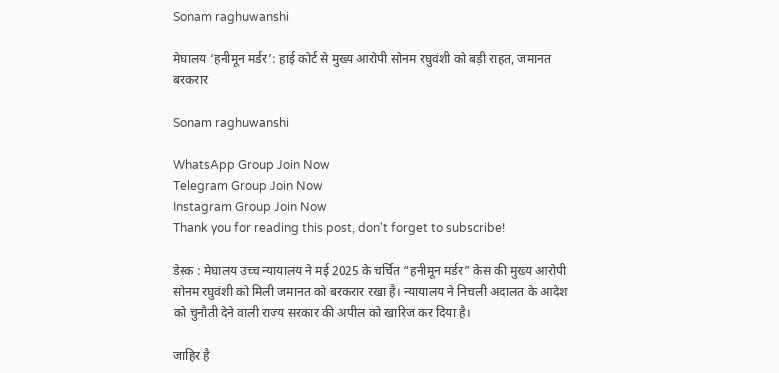Sonam raghuwanshi

मेघालय ‘हनीमून मर्डर’: हाई कोर्ट से मुख्य आरोपी सोनम रघुवंशी को बड़ी राहत, जमानत बरकरार

Sonam raghuwanshi

WhatsApp Group Join Now
Telegram Group Join Now
Instagram Group Join Now
Thank you for reading this post, don't forget to subscribe!

डेस्क : मेघालय उच्च न्यायालय ने मई 2025 के चर्चित “हनीमून मर्डर” केस की मुख्य आरोपी सोनम रघुवंशी को मिली जमानत को बरकरार रखा है। न्यायालय ने निचली अदालत के आदेश को चुनौती देने वाली राज्य सरकार की अपील को खारिज कर दिया है।

जाहिर है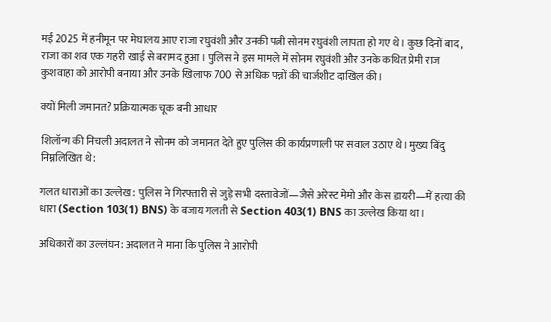मई 2025 में हनीमून पर मेघालय आए राजा रघुवंशी और उनकी पत्नी सोनम रघुवंशी लापता हो गए थे। कुछ दिनों बाद, राजा का शव एक गहरी खाई से बरामद हुआ। पुलिस ने इस मामले में सोनम रघुवंशी और उनके कथित प्रेमी राज कुशवाहा को आरोपी बनाया और उनके खिलाफ 700 से अधिक पन्नों की चार्जशीट दाखिल की।

क्यों मिली जमानत? प्रक्रियात्मक चूक बनी आधार

शिलॉन्ग की निचली अदालत ने सोनम को जमानत देते हुए पुलिस की कार्यप्रणाली पर सवाल उठाए थे। मुख्य बिंदु निम्नलिखित थे:

गलत धाराओं का उल्लेख: पुलिस ने गिरफ्तारी से जुड़े सभी दस्तावेजों—जैसे अरेस्ट मेमो और केस डायरी—में हत्या की धारा (Section 103(1) BNS) के बजाय गलती से Section 403(1) BNS का उल्लेख किया था।

अधिकारों का उल्लंघन: अदालत ने माना कि पुलिस ने आरोपी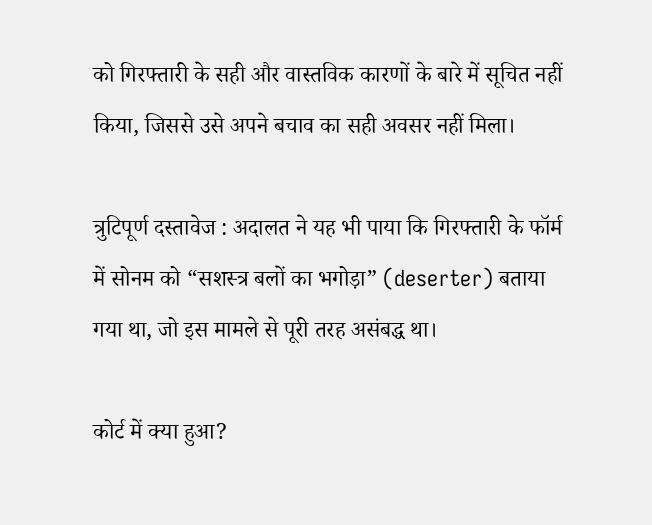को गिरफ्तारी के सही और वास्तविक कारणों के बारे में सूचित नहीं किया, जिससे उसे अपने बचाव का सही अवसर नहीं मिला।

त्रुटिपूर्ण दस्तावेज : अदालत ने यह भी पाया कि गिरफ्तारी के फॉर्म में सोनम को “सशस्त्र बलों का भगोड़ा” (deserter) बताया गया था, जो इस मामले से पूरी तरह असंबद्ध था।

कोर्ट में क्या हुआ?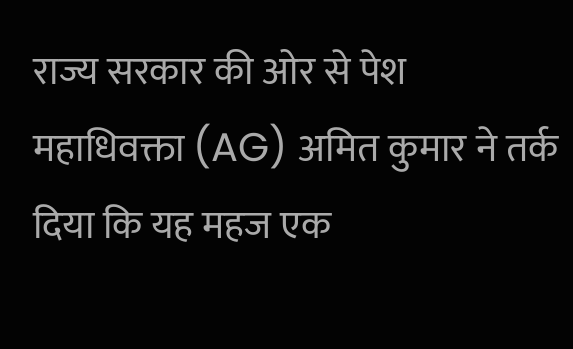राज्य सरकार की ओर से पेश महाधिवक्ता (AG) अमित कुमार ने तर्क दिया कि यह महज एक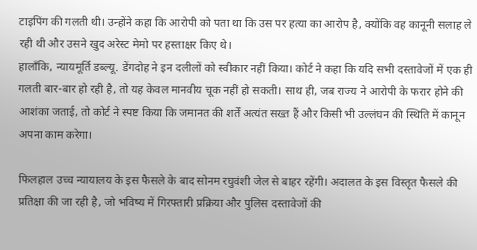टाइपिंग की गलती थी। उन्होंने कहा कि आरोपी को पता था कि उस पर हत्या का आरोप है, क्योंकि वह कानूनी सलाह ले रही थी और उसने खुद अरेस्ट मेमो पर हस्ताक्षर किए थे।
हालाँकि, न्यायमूर्ति डब्ल्यू. डेंगदोह ने इन दलीलों को स्वीकार नहीं किया। कोर्ट ने कहा कि यदि सभी दस्तावेजों में एक ही गलती बार-बार हो रही है, तो यह केवल मानवीय चूक नहीं हो सकती। साथ ही, जब राज्य ने आरोपी के फरार होने की आशंका जताई, तो कोर्ट ने स्पष्ट किया कि जमानत की शर्तें अत्यंत सख्त हैं और किसी भी उल्लंघन की स्थिति में कानून अपना काम करेगा।

फिलहाल उच्च न्यायालय के इस फैसले के बाद सोनम रघुवंशी जेल से बाहर रहेंगी। अदालत के इस विस्तृत फैसले की प्रतिक्षा की जा रही है, जो भविष्य में गिरफ्तारी प्रक्रिया और पुलिस दस्तावेजों की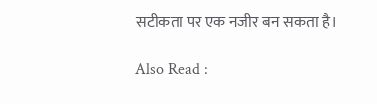सटीकता पर एक नजीर बन सकता है।

Also Read :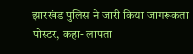झारखंड पुलिस ने जारी किया जागरूकता पोस्टर, कहा- लापता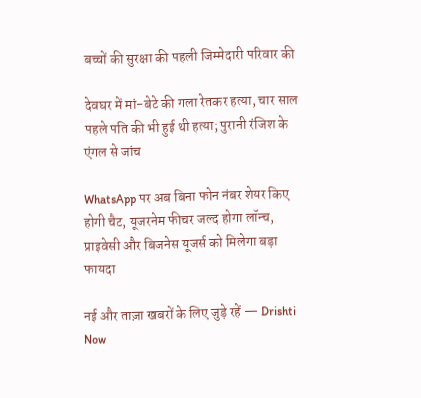बच्चों की सुरक्षा की पहली जिम्मेदारी परिवार की

देवघर में मां-बेटे की गला रेतकर हत्या, चार साल पहले पति की भी हुई थी हत्या; पुरानी रंजिश के एंगल से जांच

WhatsApp पर अब बिना फोन नंबर शेयर किए होगी चैट, यूजरनेम फीचर जल्द होगा लॉन्च, प्राइवेसी और बिजनेस यूजर्स को मिलेगा बड़ा फायदा

नई और ताज़ा खबरों के लिए जुड़े रहें — Drishti Now